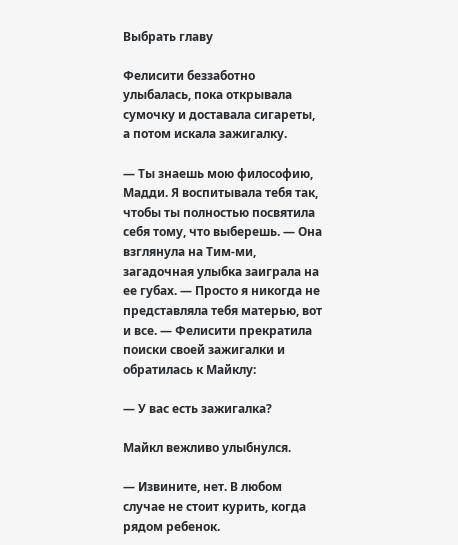Выбрать главу

Фелисити беззаботно улыбалась, пока открывала сумочку и доставала сигареты, а потом искала зажигалку.

— Ты знаешь мою философию, Мадди. Я воспитывала тебя так, чтобы ты полностью посвятила себя тому, что выберешь. — Она взглянула на Тим-ми, загадочная улыбка заиграла на ее губах. — Просто я никогда не представляла тебя матерью, вот и все. — Фелисити прекратила поиски своей зажигалки и обратилась к Майклу:

— У вас есть зажигалка?

Майкл вежливо улыбнулся.

— Извините, нет. В любом случае не стоит курить, когда рядом ребенок.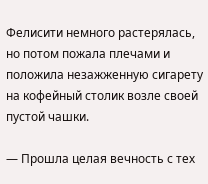Фелисити немного растерялась, но потом пожала плечами и положила незажженную сигарету на кофейный столик возле своей пустой чашки.

— Прошла целая вечность с тех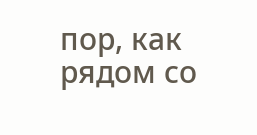пор, как рядом со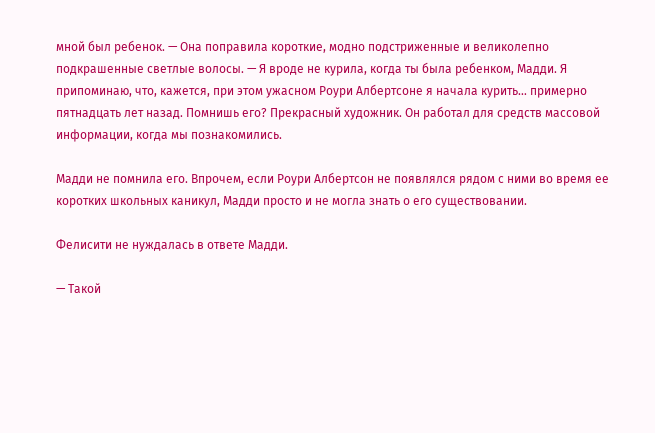мной был ребенок. — Она поправила короткие, модно подстриженные и великолепно подкрашенные светлые волосы. — Я вроде не курила, когда ты была ребенком, Мадди. Я припоминаю, что, кажется, при этом ужасном Роури Албертсоне я начала курить… примерно пятнадцать лет назад. Помнишь его? Прекрасный художник. Он работал для средств массовой информации, когда мы познакомились.

Мадди не помнила его. Впрочем, если Роури Албертсон не появлялся рядом с ними во время ее коротких школьных каникул, Мадди просто и не могла знать о его существовании.

Фелисити не нуждалась в ответе Мадди.

— Такой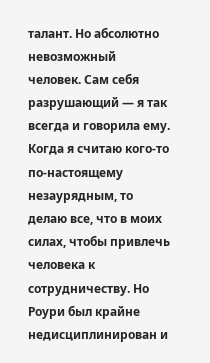талант. Но абсолютно невозможный человек. Сам себя разрушающий — я так всегда и говорила ему. Когда я считаю кого-то по-настоящему незаурядным, то делаю все, что в моих силах, чтобы привлечь человека к сотрудничеству. Но Роури был крайне недисциплинирован и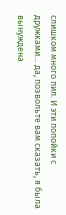слишком много пил. И эти попойки с дружками… да, позвольте вам сказать, я была вынуждена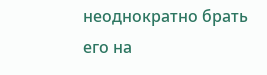неоднократно брать его на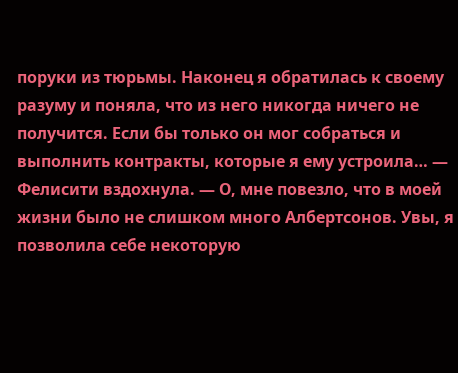поруки из тюрьмы. Наконец я обратилась к своему разуму и поняла, что из него никогда ничего не получится. Если бы только он мог собраться и выполнить контракты, которые я ему устроила… — Фелисити вздохнула. — О, мне повезло, что в моей жизни было не слишком много Албертсонов. Увы, я позволила себе некоторую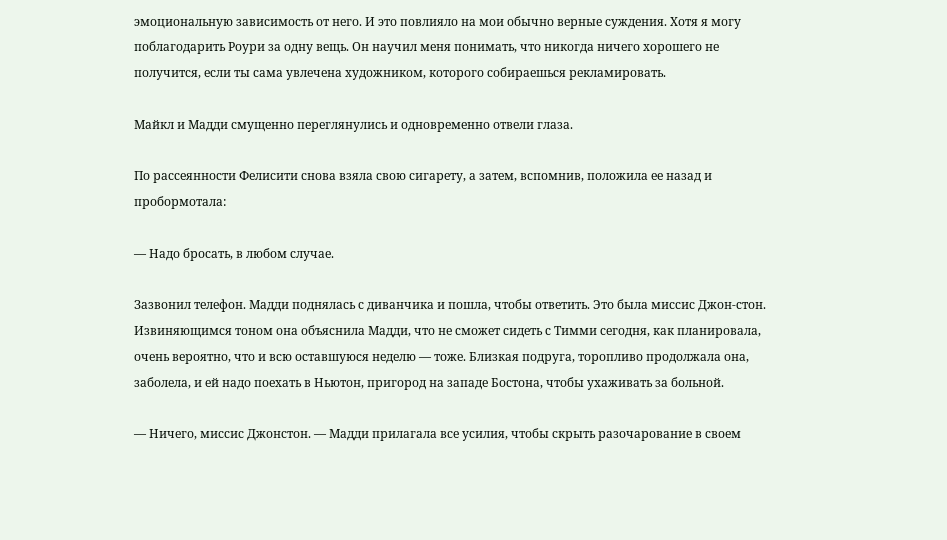эмоциональную зависимость от него. И это повлияло на мои обычно верные суждения. Хотя я могу поблагодарить Роури за одну вещь. Он научил меня понимать, что никогда ничего хорошего не получится, если ты сама увлечена художником, которого собираешься рекламировать.

Майкл и Мадди смущенно переглянулись и одновременно отвели глаза.

По рассеянности Фелисити снова взяла свою сигарету, а затем, вспомнив, положила ее назад и пробормотала:

— Надо бросать, в любом случае.

Зазвонил телефон. Мадди поднялась с диванчика и пошла, чтобы ответить. Это была миссис Джон-стон. Извиняющимся тоном она объяснила Мадди, что не сможет сидеть с Тимми сегодня, как планировала, очень вероятно, что и всю оставшуюся неделю — тоже. Близкая подруга, торопливо продолжала она, заболела, и ей надо поехать в Ньютон, пригород на западе Бостона, чтобы ухаживать за больной.

— Ничего, миссис Джонстон. — Мадди прилагала все усилия, чтобы скрыть разочарование в своем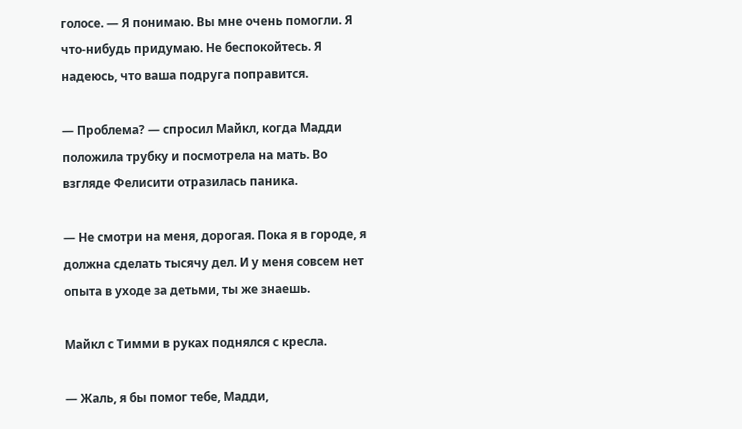голосе. — Я понимаю. Вы мне очень помогли. Я что-нибудь придумаю. Не беспокойтесь. Я надеюсь, что ваша подруга поправится.

— Проблема? — спросил Майкл, когда Мадди положила трубку и посмотрела на мать. Во взгляде Фелисити отразилась паника.

— Не смотри на меня, дорогая. Пока я в городе, я должна сделать тысячу дел. И у меня совсем нет опыта в уходе за детьми, ты же знаешь.

Майкл с Тимми в руках поднялся с кресла.

— Жаль, я бы помог тебе, Мадди,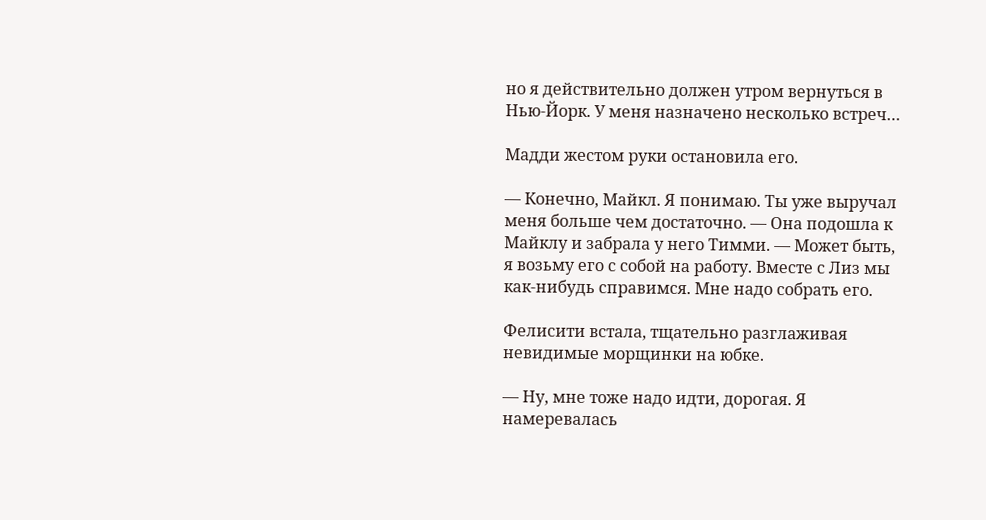но я действительно должен утром вернуться в Нью-Йорк. У меня назначено несколько встреч…

Мадди жестом руки остановила его.

— Конечно, Майкл. Я понимаю. Ты уже выручал меня больше чем достаточно. — Она подошла к Майклу и забрала у него Тимми. — Может быть, я возьму его с собой на работу. Вместе с Лиз мы как-нибудь справимся. Мне надо собрать его.

Фелисити встала, тщательно разглаживая невидимые морщинки на юбке.

— Ну, мне тоже надо идти, дорогая. Я намеревалась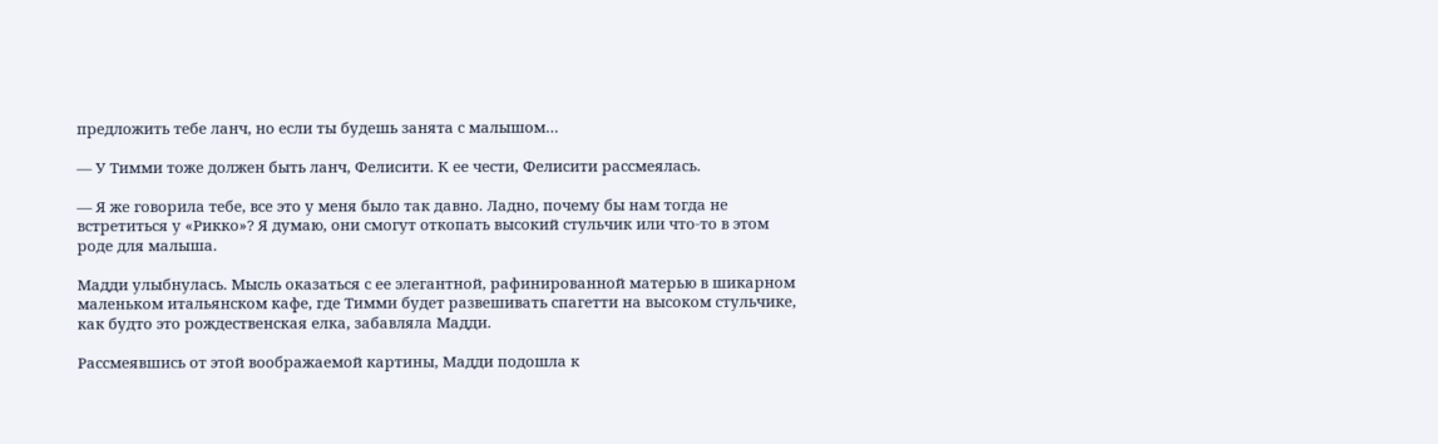предложить тебе ланч, но если ты будешь занята с малышом…

— У Тимми тоже должен быть ланч, Фелисити. К ее чести, Фелисити рассмеялась.

— Я же говорила тебе, все это у меня было так давно. Ладно, почему бы нам тогда не встретиться у «Рикко»? Я думаю, они смогут откопать высокий стульчик или что-то в этом роде для малыша.

Мадди улыбнулась. Мысль оказаться с ее элегантной, рафинированной матерью в шикарном маленьком итальянском кафе, где Тимми будет развешивать спагетти на высоком стульчике, как будто это рождественская елка, забавляла Мадди.

Рассмеявшись от этой воображаемой картины, Мадди подошла к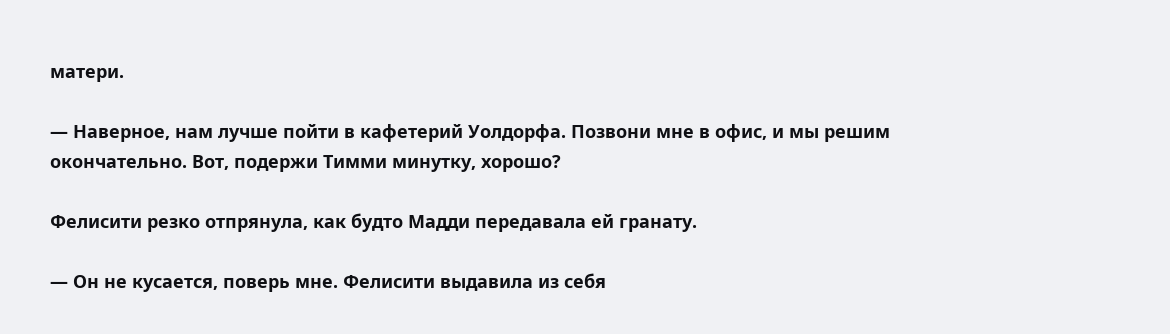матери.

— Наверное, нам лучше пойти в кафетерий Уолдорфа. Позвони мне в офис, и мы решим окончательно. Вот, подержи Тимми минутку, хорошо?

Фелисити резко отпрянула, как будто Мадди передавала ей гранату.

— Он не кусается, поверь мне. Фелисити выдавила из себя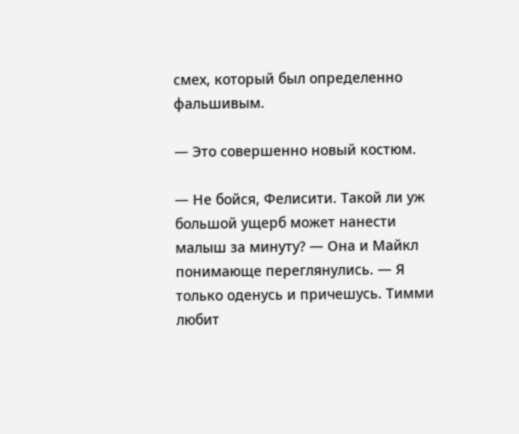смех, который был определенно фальшивым.

— Это совершенно новый костюм.

— Не бойся, Фелисити. Такой ли уж большой ущерб может нанести малыш за минуту? — Она и Майкл понимающе переглянулись. — Я только оденусь и причешусь. Тимми любит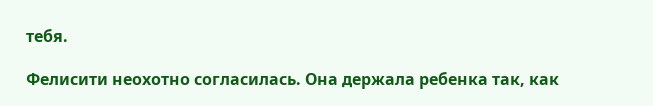тебя.

Фелисити неохотно согласилась. Она держала ребенка так, как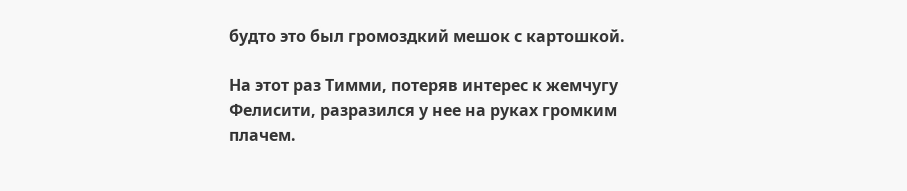будто это был громоздкий мешок с картошкой.

На этот раз Тимми, потеряв интерес к жемчугу Фелисити, разразился у нее на руках громким плачем.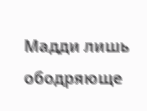Мадди лишь ободряюще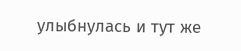улыбнулась и тут же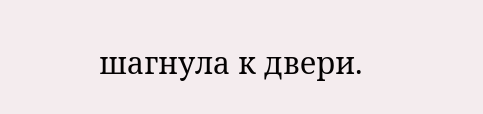шагнула к двери.